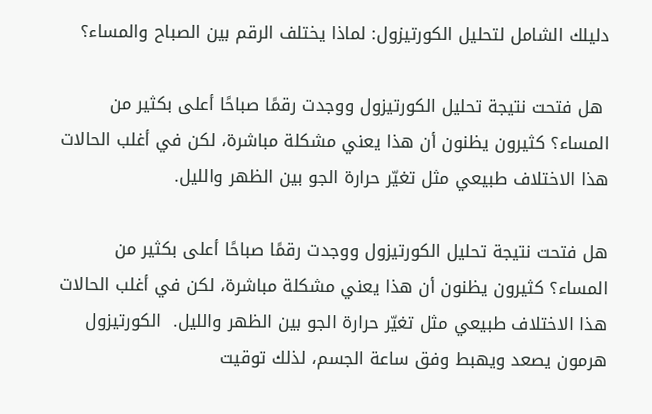دليلك الشامل لتحليل الكورتيزول: لماذا يختلف الرقم بين الصباح والمساء؟

 هل فتحت نتيجة تحليل الكورتيزول ووجدت رقمًا صباحًا أعلى بكثير من المساء؟ كثيرون يظنون أن هذا يعني مشكلة مباشرة، لكن في أغلب الحالات هذا الاختلاف طبيعي مثل تغيّر حرارة الجو بين الظهر والليل.

هل فتحت نتيجة تحليل الكورتيزول ووجدت رقمًا صباحًا أعلى بكثير من المساء؟ كثيرون يظنون أن هذا يعني مشكلة مباشرة، لكن في أغلب الحالات هذا الاختلاف طبيعي مثل تغيّر حرارة الجو بين الظهر والليل.  الكورتيزول هرمون يصعد ويهبط وفق ساعة الجسم، لذلك توقيت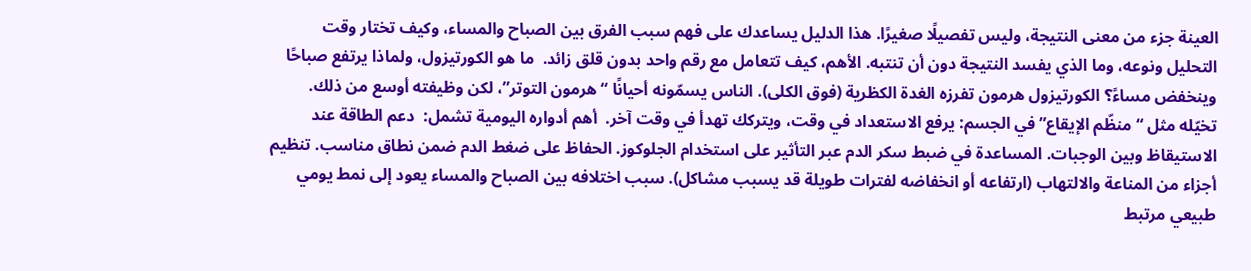العينة جزء من معنى النتيجة، وليس تفصيلًا صغيرًا. هذا الدليل يساعدك على فهم سبب الفرق بين الصباح والمساء، وكيف تختار وقت التحليل ونوعه، وما الذي يفسد النتيجة دون أن تنتبه. الأهم، كيف تتعامل مع رقم واحد بدون قلق زائد.  ما هو الكورتيزول، ولماذا يرتفع صباحًا وينخفض مساءً؟ الكورتيزول هرمون تفرزه الغدة الكظرية (فوق الكلى). الناس يسمّونه أحيانًا “هرمون التوتر”، لكن وظيفته أوسع من ذلك. تخيّله مثل “منظّم الإيقاع” في الجسم: يرفع الاستعداد في وقت، ويتركك تهدأ في وقت آخر.  أهم أدواره اليومية تشمل:  دعم الطاقة عند الاستيقاظ وبين الوجبات. المساعدة في ضبط سكر الدم عبر التأثير على استخدام الجلوكوز. الحفاظ على ضغط الدم ضمن نطاق مناسب. تنظيم أجزاء من المناعة والالتهاب (ارتفاعه أو انخفاضه لفترات طويلة قد يسبب مشاكل). سبب اختلافه بين الصباح والمساء يعود إلى نمط يومي طبيعي مرتبط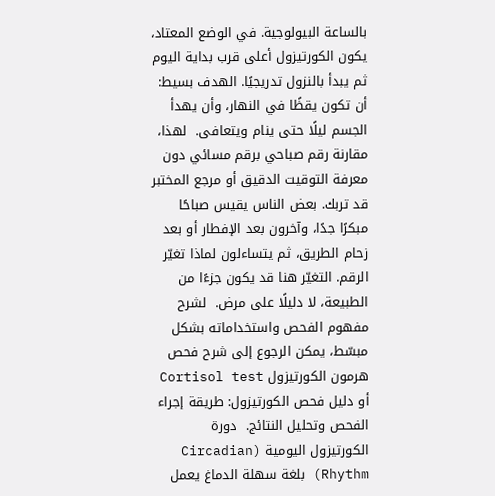بالساعة البيولوجية. في الوضع المعتاد، يكون الكورتيزول أعلى قرب بداية اليوم ثم يبدأ بالنزول تدريجيًا. الهدف بسيط: أن تكون يقظًا في النهار، وأن يهدأ الجسم ليلًا حتى ينام ويتعافى.  لهذا، مقارنة رقم صباحي برقم مسائي دون معرفة التوقيت الدقيق أو مرجع المختبر قد تربك. بعض الناس يقيس صباحًا مبكرًا جدًا، وآخرون بعد الإفطار أو بعد زحام الطريق، ثم يتساءلون لماذا تغيّر الرقم. التغيّر هنا قد يكون جزءًا من الطبيعة، لا دليلًا على مرض.  لشرح مفهوم الفحص واستخداماته بشكل مبسّط، يمكن الرجوع إلى شرح فحص هرمون الكورتيزول Cortisol test أو دليل فحص الكورتيزول: طريقة إجراء الفحص وتحليل النتائج.  دورة الكورتيزول اليومية (Circadian Rhythm) بلغة سهلة الدماغ يعمل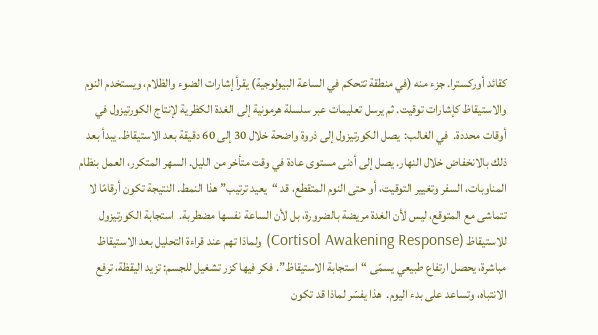كقائد أوركسترا. جزء منه (في منطقة تتحكم في الساعة البيولوجية) يقرأ إشارات الضوء والظلام، ويستخدم النوم والاستيقاظ كإشارات توقيت. ثم يرسل تعليمات عبر سلسلة هرمونية إلى الغدة الكظرية لإنتاج الكورتيزول في أوقات محددة.  في الغالب:  يصل الكورتيزول إلى ذروة واضحة خلال 30 إلى 60 دقيقة بعد الاستيقاظ. يبدأ بعد ذلك بالانخفاض خلال النهار. يصل إلى أدنى مستوى عادة في وقت متأخر من الليل. السهر المتكرر، العمل بنظام المناوبات، السفر وتغيير التوقيت، أو حتى النوم المتقطع، قد “يعيد ترتيب” هذا النمط. النتيجة تكون أرقامًا لا تتماشى مع المتوقع، ليس لأن الغدة مريضة بالضرورة، بل لأن الساعة نفسها مضطربة.  استجابة الكورتيزول للاستيقاظ (Cortisol Awakening Response) ولماذا تهم عند قراءة التحليل بعد الاستيقاظ مباشرة، يحصل ارتفاع طبيعي يسمّى “استجابة الاستيقاظ”. فكر فيها كزر تشغيل للجسم: تزيد اليقظة، ترفع الانتباه، وتساعد على بدء اليوم.  هذا يفسّر لماذا قد تكون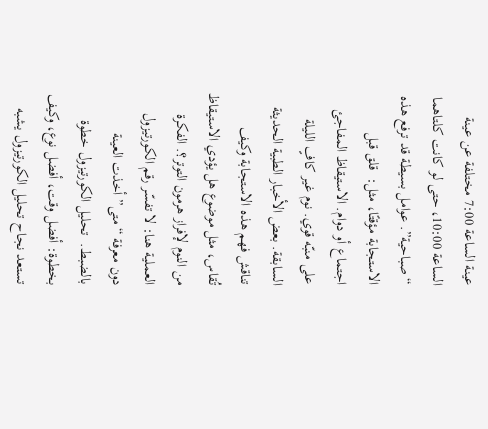عينة الساعة 7:00 مختلفة عن عينة الساعة 10:00، حتى لو كانت كلتاهما “صباحية”. عوامل بسيطة قد ترفع هذه الاستجابة مؤقتًا، مثل:  قلق قبل اجتماع أو دوام. الاستيقاظ المفاجئ على منبّه قوي. نوم غير كافٍ الليلة السابقة. بعض الأخبار الطبية الحديثة تناقش فهم هذه الاستجابة وكيف تُقاس، مثل موضوع هل يؤدي الاستيقاظ من النوم لإفراز هرمون التوتر؟. الفكرة العملية هنا: لا تفسّر رقم الكورتيزول دون معرفة “متى” أخذت العينة بالضبط.  تحليل الكورتيزول خطوة بخطوة: أفضل وقت، أفضل نوع، وكيف تستعد نجاح تحليل الكورتيزول يشبه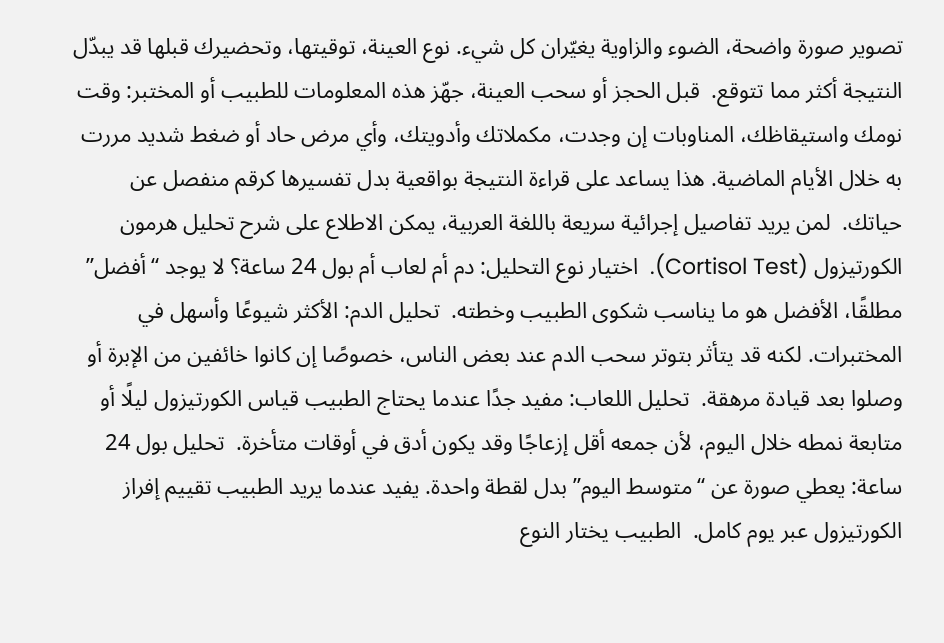تصوير صورة واضحة، الضوء والزاوية يغيّران كل شيء. نوع العينة، توقيتها، وتحضيرك قبلها قد يبدّل النتيجة أكثر مما تتوقع.  قبل الحجز أو سحب العينة، جهّز هذه المعلومات للطبيب أو المختبر: وقت نومك واستيقاظك، المناوبات إن وجدت، مكملاتك وأدويتك، وأي مرض حاد أو ضغط شديد مررت به خلال الأيام الماضية. هذا يساعد على قراءة النتيجة بواقعية بدل تفسيرها كرقم منفصل عن حياتك.  لمن يريد تفاصيل إجرائية سريعة باللغة العربية، يمكن الاطلاع على شرح تحليل هرمون الكورتيزول (Cortisol Test).  اختيار نوع التحليل: دم أم لعاب أم بول 24 ساعة؟ لا يوجد “أفضل” مطلقًا، الأفضل هو ما يناسب شكوى الطبيب وخطته.  تحليل الدم: الأكثر شيوعًا وأسهل في المختبرات. لكنه قد يتأثر بتوتر سحب الدم عند بعض الناس، خصوصًا إن كانوا خائفين من الإبرة أو وصلوا بعد قيادة مرهقة.  تحليل اللعاب: مفيد جدًا عندما يحتاج الطبيب قياس الكورتيزول ليلًا أو متابعة نمطه خلال اليوم، لأن جمعه أقل إزعاجًا وقد يكون أدق في أوقات متأخرة.  تحليل بول 24 ساعة: يعطي صورة عن “متوسط اليوم” بدل لقطة واحدة. يفيد عندما يريد الطبيب تقييم إفراز الكورتيزول عبر يوم كامل.  الطبيب يختار النوع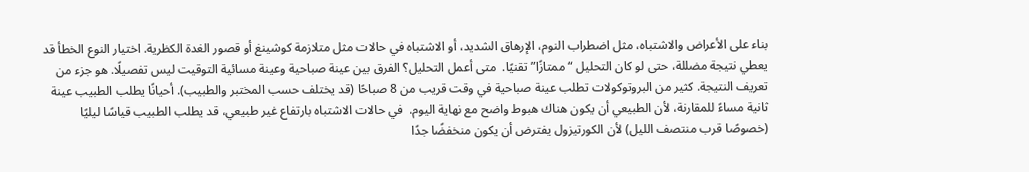بناء على الأعراض والاشتباه، مثل اضطراب النوم، الإرهاق الشديد، أو الاشتباه في حالات مثل متلازمة كوشينغ أو قصور الغدة الكظرية. اختيار النوع الخطأ قد يعطي نتيجة مضللة، حتى لو كان التحليل “ممتازًا” تقنيًا.  متى أعمل التحليل؟ الفرق بين عينة صباحية وعينة مسائية التوقيت ليس تفصيلًا. هو جزء من تعريف النتيجة. كثير من البروتوكولات تطلب عينة صباحية في وقت قريب من 8 صباحًا (قد يختلف حسب المختبر والطبيب). أحيانًا يطلب الطبيب عينة ثانية مساءً للمقارنة، لأن الطبيعي أن يكون هناك هبوط واضح مع نهاية اليوم.  في حالات الاشتباه بارتفاع غير طبيعي، قد يطلب الطبيب قياسًا ليليًا (خصوصًا قرب منتصف الليل) لأن الكورتيزول يفترض أن يكون منخفضًا جدًا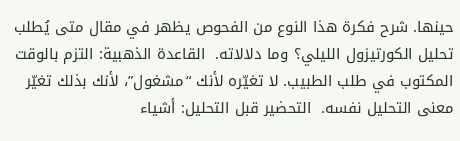حينها. شرح فكرة هذا النوع من الفحوص يظهر في مقال متى يُطلب تحليل الكورتيزول الليلي؟ وما دلالاته.  القاعدة الذهبية: التزم بالوقت المكتوب في طلب الطبيب. لا تغيّره لأنك “مشغول”، لأنك بذلك تغيّر معنى التحليل نفسه.  التحضير قبل التحليل: أشياء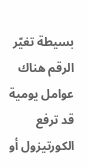بسيطة تغيّر الرقم هناك عوامل يومية قد ترفع الكورتيزول أو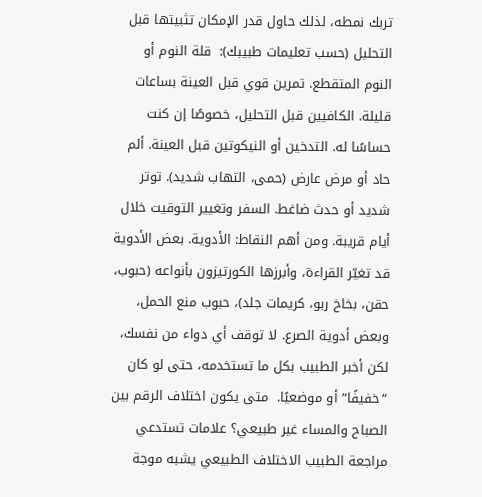تربك نمطه، لذلك حاول قدر الإمكان تثبيتها قبل التحليل (حسب تعليمات طبيبك):  قلة النوم أو النوم المتقطع. تمرين قوي قبل العينة بساعات قليلة. الكافيين قبل التحليل، خصوصًا إن كنت حساسًا له. التدخين أو النيكوتين قبل العينة. ألم حاد أو مرض عارض (حمى، التهاب شديد). توتر شديد أو حدث ضاغط. السفر وتغيير التوقيت خلال أيام قريبة. ومن أهم النقاط: الأدوية. بعض الأدوية قد تغيّر القراءة، وأبرزها الكورتيزون بأنواعه (حبوب، حقن، بخاخ ربو، كريمات جلد)، حبوب منع الحمل، وبعض أدوية الصرع. لا توقف أي دواء من نفسك، لكن أخبر الطبيب بكل ما تستخدمه، حتى لو كان “خفيفًا” أو موضعيًا.  متى يكون اختلاف الرقم بين الصباح والمساء غير طبيعي؟ علامات تستدعي مراجعة الطبيب الاختلاف الطبيعي يشبه موجة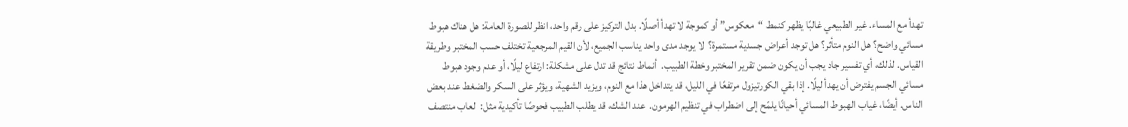تهدأ مع المساء. غير الطبيعي غالبًا يظهر كنمط “معكوس” أو كموجة لا تهدأ أصلًا. بدل التركيز على رقم واحد، انظر للصورة العامة: هل هناك هبوط مسائي واضح؟ هل النوم متأثر؟ هل توجد أعراض جسدية مستمرة؟  لا يوجد مدى واحد يناسب الجميع، لأن القيم المرجعية تختلف حسب المختبر وطريقة القياس. لذلك، أي تفسير جاد يجب أن يكون ضمن تقرير المختبر وخطة الطبيب.  أنماط نتائج قد تدل على مشكلة: ارتفاع ليلًا، أو عدم وجود هبوط مسائي الجسم يفترض أن يهدأ ليلًا. إذا بقي الكورتيزول مرتفعًا في الليل، قد يتداخل هذا مع النوم، ويزيد الشهية، ويؤثر على السكر والضغط عند بعض الناس. أيضًا، غياب الهبوط المسائي أحيانًا يلمّح إلى اضطراب في تنظيم الهرمون.  عند الشك، قد يطلب الطبيب فحوصًا تأكيدية مثل:  لعاب منتصف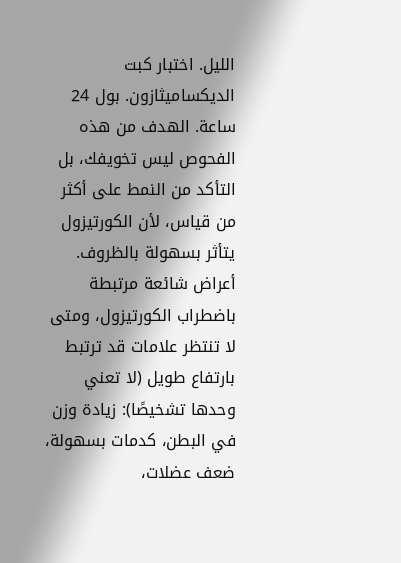الليل. اختبار كبت الديكساميثازون. بول 24 ساعة. الهدف من هذه الفحوص ليس تخويفك، بل التأكد من النمط على أكثر من قياس، لأن الكورتيزول يتأثر بسهولة بالظروف.  أعراض شائعة مرتبطة باضطراب الكورتيزول، ومتى لا تنتظر علامات قد ترتبط بارتفاع طويل (لا تعني وحدها تشخيصًا): زيادة وزن في البطن، كدمات بسهولة، ضعف عضلات،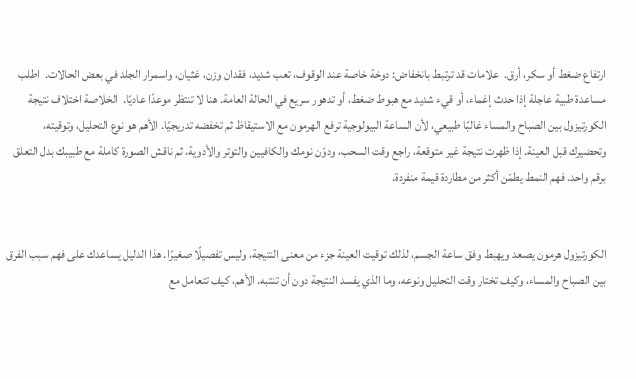ارتفاع ضغط أو سكر، أرق.  علامات قد ترتبط بانخفاض: دوخة خاصة عند الوقوف، تعب شديد، فقدان وزن، غثيان، واسمرار الجلد في بعض الحالات.  اطلب مساعدة طبية عاجلة إذا حدث إغماء، أو قيء شديد مع هبوط ضغط، أو تدهور سريع في الحالة العامة. هنا لا تنتظر موعدًا عاديًا.  الخلاصة اختلاف نتيجة الكورتيزول بين الصباح والمساء غالبًا طبيعي، لأن الساعة البيولوجية ترفع الهرمون مع الاستيقاظ ثم تخفضه تدريجيًا. الأهم هو نوع التحليل، وتوقيته، وتحضيرك قبل العينة. إذا ظهرت نتيجة غير متوقعة، راجع وقت السحب، ودوّن نومك والكافيين والتوتر والأدوية، ثم ناقش الصورة كاملة مع طبيبك بدل التعلق برقم واحد. فهم النمط يطمّن أكثر من مطاردة قيمة منفردة.


الكورتيزول هرمون يصعد ويهبط وفق ساعة الجسم، لذلك توقيت العينة جزء من معنى النتيجة، وليس تفصيلًا صغيرًا. هذا الدليل يساعدك على فهم سبب الفرق بين الصباح والمساء، وكيف تختار وقت التحليل ونوعه، وما الذي يفسد النتيجة دون أن تنتبه. الأهم، كيف تتعامل مع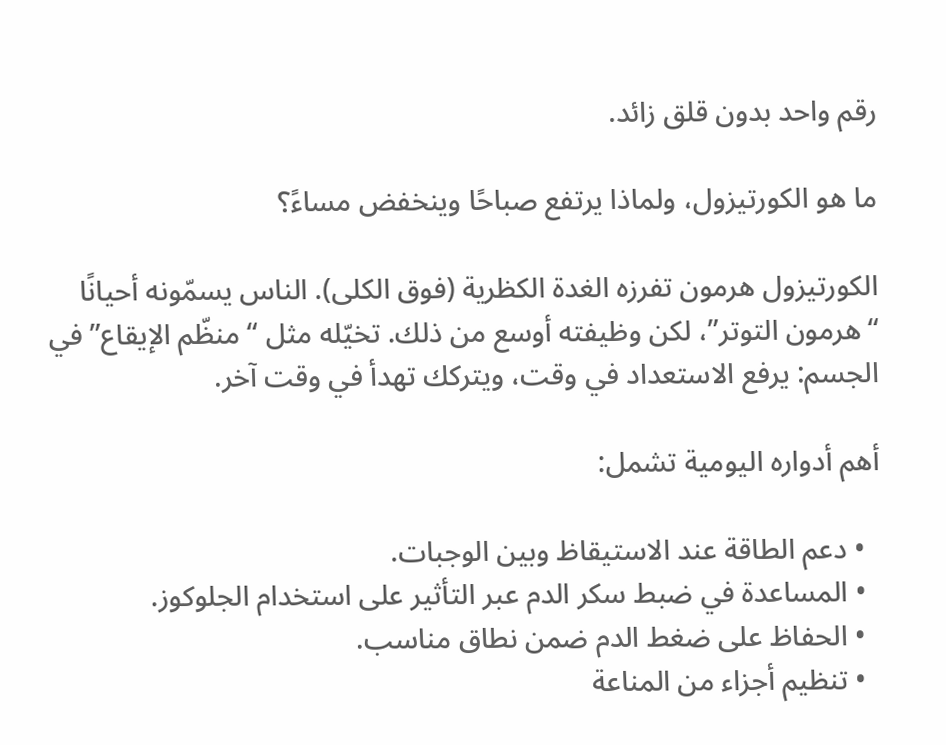رقم واحد بدون قلق زائد.

ما هو الكورتيزول، ولماذا يرتفع صباحًا وينخفض مساءً؟

الكورتيزول هرمون تفرزه الغدة الكظرية (فوق الكلى). الناس يسمّونه أحيانًا “هرمون التوتر”، لكن وظيفته أوسع من ذلك. تخيّله مثل “منظّم الإيقاع” في الجسم: يرفع الاستعداد في وقت، ويتركك تهدأ في وقت آخر.

أهم أدواره اليومية تشمل:

  • دعم الطاقة عند الاستيقاظ وبين الوجبات.
  • المساعدة في ضبط سكر الدم عبر التأثير على استخدام الجلوكوز.
  • الحفاظ على ضغط الدم ضمن نطاق مناسب.
  • تنظيم أجزاء من المناعة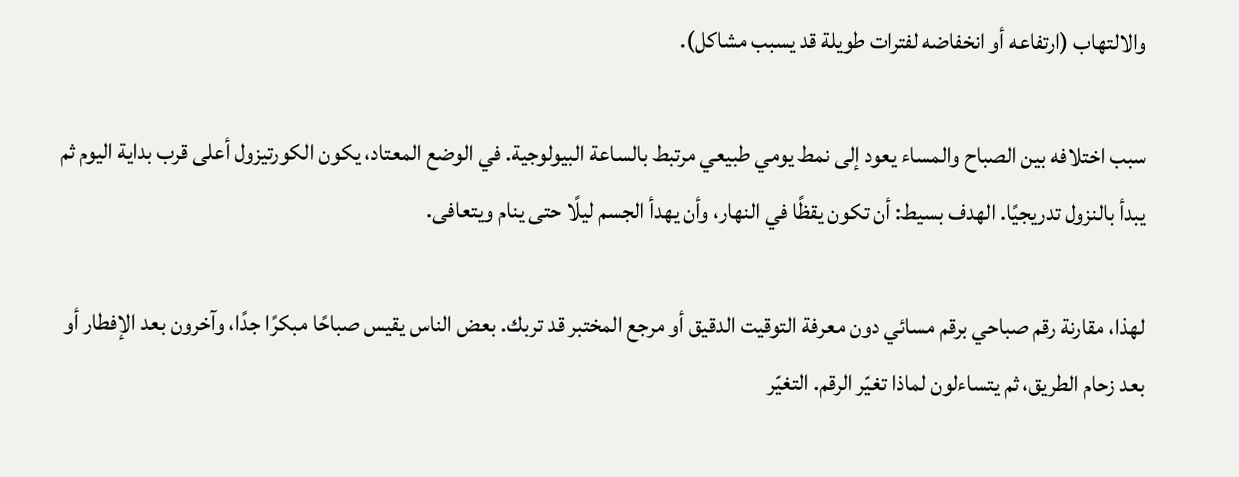والالتهاب (ارتفاعه أو انخفاضه لفترات طويلة قد يسبب مشاكل).

سبب اختلافه بين الصباح والمساء يعود إلى نمط يومي طبيعي مرتبط بالساعة البيولوجية. في الوضع المعتاد، يكون الكورتيزول أعلى قرب بداية اليوم ثم يبدأ بالنزول تدريجيًا. الهدف بسيط: أن تكون يقظًا في النهار، وأن يهدأ الجسم ليلًا حتى ينام ويتعافى.

لهذا، مقارنة رقم صباحي برقم مسائي دون معرفة التوقيت الدقيق أو مرجع المختبر قد تربك. بعض الناس يقيس صباحًا مبكرًا جدًا، وآخرون بعد الإفطار أو بعد زحام الطريق، ثم يتساءلون لماذا تغيّر الرقم. التغيّر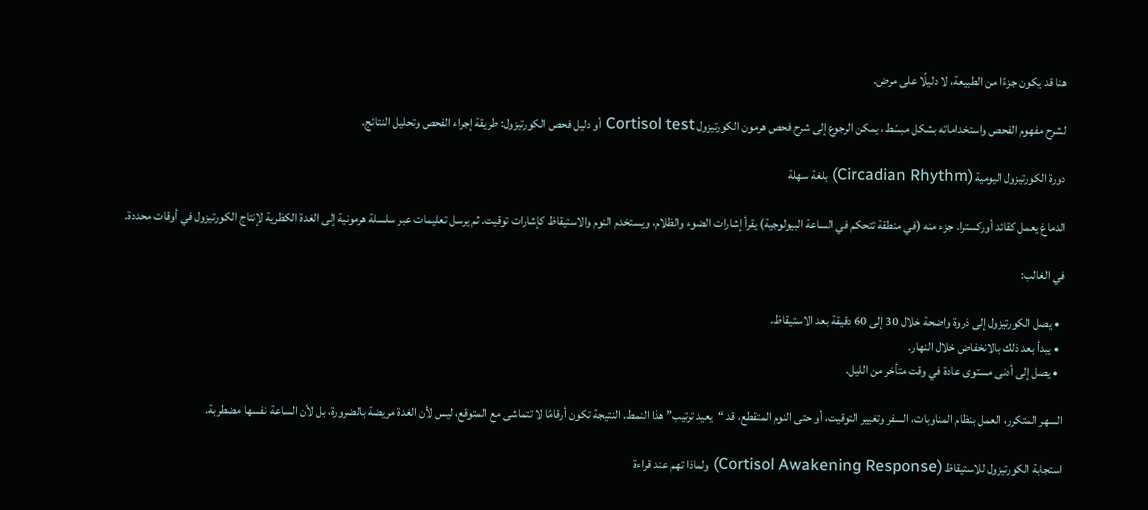هنا قد يكون جزءًا من الطبيعة، لا دليلًا على مرض.

لشرح مفهوم الفحص واستخداماته بشكل مبسّط، يمكن الرجوع إلى شرح فحص هرمون الكورتيزول Cortisol test أو دليل فحص الكورتيزول: طريقة إجراء الفحص وتحليل النتائج.

دورة الكورتيزول اليومية (Circadian Rhythm) بلغة سهلة

الدماغ يعمل كقائد أوركسترا. جزء منه (في منطقة تتحكم في الساعة البيولوجية) يقرأ إشارات الضوء والظلام، ويستخدم النوم والاستيقاظ كإشارات توقيت. ثم يرسل تعليمات عبر سلسلة هرمونية إلى الغدة الكظرية لإنتاج الكورتيزول في أوقات محددة.

في الغالب:

  • يصل الكورتيزول إلى ذروة واضحة خلال 30 إلى 60 دقيقة بعد الاستيقاظ.
  • يبدأ بعد ذلك بالانخفاض خلال النهار.
  • يصل إلى أدنى مستوى عادة في وقت متأخر من الليل.

السهر المتكرر، العمل بنظام المناوبات، السفر وتغيير التوقيت، أو حتى النوم المتقطع، قد “يعيد ترتيب” هذا النمط. النتيجة تكون أرقامًا لا تتماشى مع المتوقع، ليس لأن الغدة مريضة بالضرورة، بل لأن الساعة نفسها مضطربة.

استجابة الكورتيزول للاستيقاظ (Cortisol Awakening Response) ولماذا تهم عند قراءة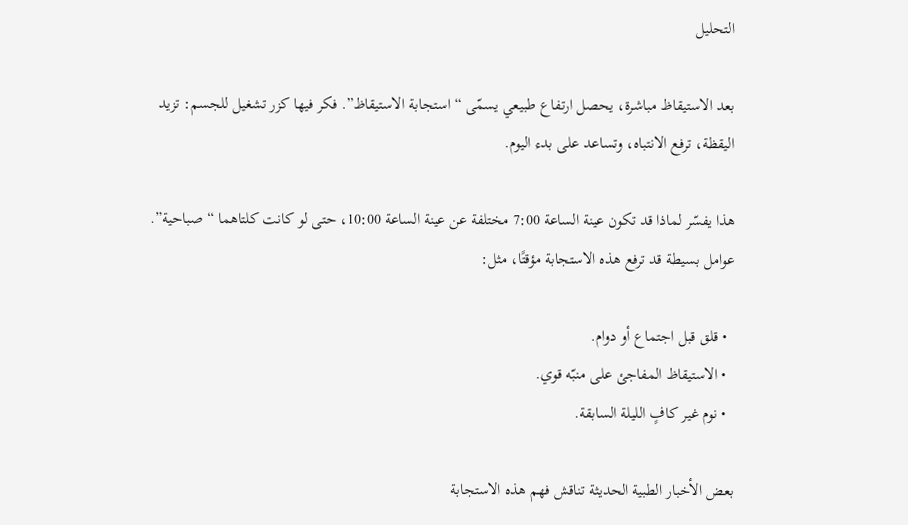التحليل

بعد الاستيقاظ مباشرة، يحصل ارتفاع طبيعي يسمّى “استجابة الاستيقاظ”. فكر فيها كزر تشغيل للجسم: تزيد اليقظة، ترفع الانتباه، وتساعد على بدء اليوم.

هذا يفسّر لماذا قد تكون عينة الساعة 7:00 مختلفة عن عينة الساعة 10:00، حتى لو كانت كلتاهما “صباحية”. عوامل بسيطة قد ترفع هذه الاستجابة مؤقتًا، مثل:

  • قلق قبل اجتماع أو دوام.
  • الاستيقاظ المفاجئ على منبّه قوي.
  • نوم غير كافٍ الليلة السابقة.

بعض الأخبار الطبية الحديثة تناقش فهم هذه الاستجابة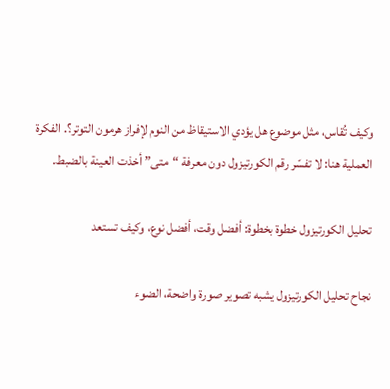وكيف تُقاس، مثل موضوع هل يؤدي الاستيقاظ من النوم لإفراز هرمون التوتر؟. الفكرة العملية هنا: لا تفسّر رقم الكورتيزول دون معرفة “متى” أخذت العينة بالضبط.

تحليل الكورتيزول خطوة بخطوة: أفضل وقت، أفضل نوع، وكيف تستعد

نجاح تحليل الكورتيزول يشبه تصوير صورة واضحة، الضوء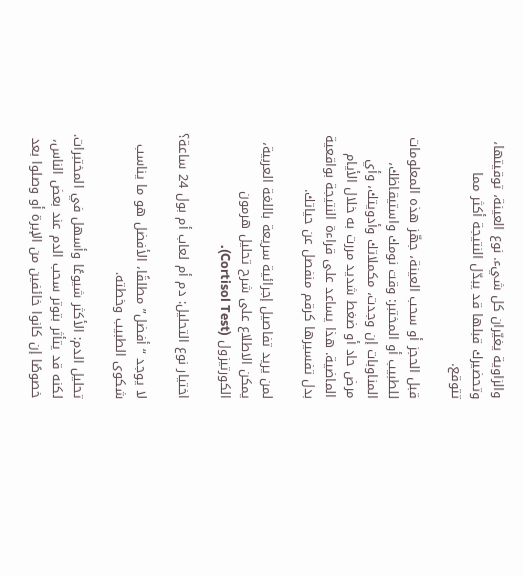والزاوية يغيّران كل شيء. نوع العينة، توقيتها، وتحضيرك قبلها قد يبدّل النتيجة أكثر مما تتوقع.

قبل الحجز أو سحب العينة، جهّز هذه المعلومات للطبيب أو المختبر: وقت نومك واستيقاظك، المناوبات إن وجدت، مكملاتك وأدويتك، وأي مرض حاد أو ضغط شديد مررت به خلال الأيام الماضية. هذا يساعد على قراءة النتيجة بواقعية بدل تفسيرها كرقم منفصل عن حياتك.

لمن يريد تفاصيل إجرائية سريعة باللغة العربية، يمكن الاطلاع على شرح تحليل هرمون الكورتيزول (Cortisol Test).

اختيار نوع التحليل: دم أم لعاب أم بول 24 ساعة؟

لا يوجد “أفضل” مطلقًا، الأفضل هو ما يناسب شكوى الطبيب وخطته.

تحليل الدم: الأكثر شيوعًا وأسهل في المختبرات. لكنه قد يتأثر بتوتر سحب الدم عند بعض الناس، خصوصًا إن كانوا خائفين من الإبرة أو وصلوا بعد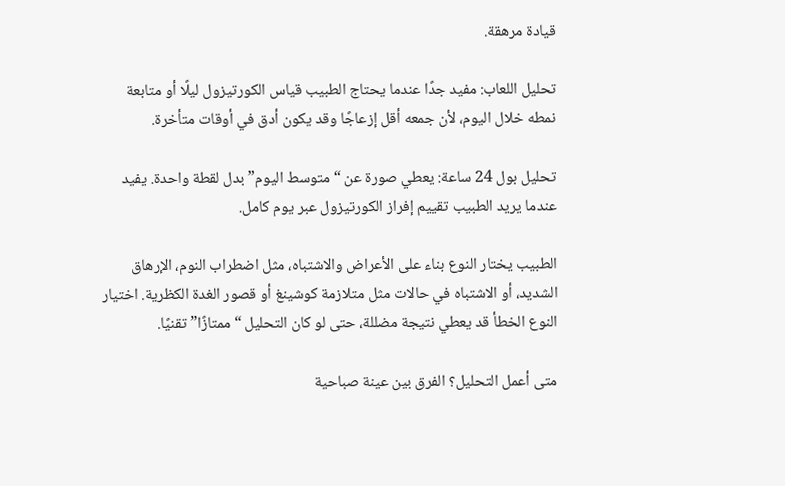قيادة مرهقة.

تحليل اللعاب: مفيد جدًا عندما يحتاج الطبيب قياس الكورتيزول ليلًا أو متابعة نمطه خلال اليوم، لأن جمعه أقل إزعاجًا وقد يكون أدق في أوقات متأخرة.

تحليل بول 24 ساعة: يعطي صورة عن “متوسط اليوم” بدل لقطة واحدة. يفيد عندما يريد الطبيب تقييم إفراز الكورتيزول عبر يوم كامل.

الطبيب يختار النوع بناء على الأعراض والاشتباه، مثل اضطراب النوم، الإرهاق الشديد، أو الاشتباه في حالات مثل متلازمة كوشينغ أو قصور الغدة الكظرية. اختيار النوع الخطأ قد يعطي نتيجة مضللة، حتى لو كان التحليل “ممتازًا” تقنيًا.

متى أعمل التحليل؟ الفرق بين عينة صباحية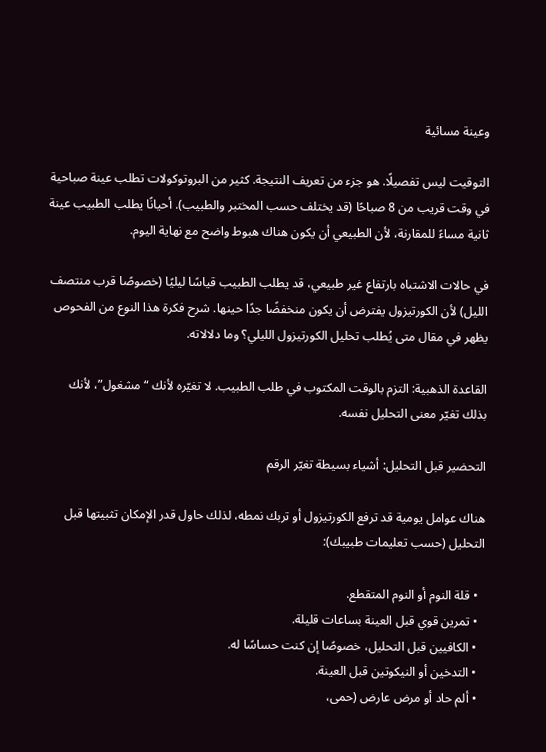وعينة مسائية

التوقيت ليس تفصيلًا. هو جزء من تعريف النتيجة. كثير من البروتوكولات تطلب عينة صباحية في وقت قريب من 8 صباحًا (قد يختلف حسب المختبر والطبيب). أحيانًا يطلب الطبيب عينة ثانية مساءً للمقارنة، لأن الطبيعي أن يكون هناك هبوط واضح مع نهاية اليوم.

في حالات الاشتباه بارتفاع غير طبيعي، قد يطلب الطبيب قياسًا ليليًا (خصوصًا قرب منتصف الليل) لأن الكورتيزول يفترض أن يكون منخفضًا جدًا حينها. شرح فكرة هذا النوع من الفحوص يظهر في مقال متى يُطلب تحليل الكورتيزول الليلي؟ وما دلالاته.

القاعدة الذهبية: التزم بالوقت المكتوب في طلب الطبيب. لا تغيّره لأنك “مشغول”، لأنك بذلك تغيّر معنى التحليل نفسه.

التحضير قبل التحليل: أشياء بسيطة تغيّر الرقم

هناك عوامل يومية قد ترفع الكورتيزول أو تربك نمطه، لذلك حاول قدر الإمكان تثبيتها قبل التحليل (حسب تعليمات طبيبك):

  • قلة النوم أو النوم المتقطع.
  • تمرين قوي قبل العينة بساعات قليلة.
  • الكافيين قبل التحليل، خصوصًا إن كنت حساسًا له.
  • التدخين أو النيكوتين قبل العينة.
  • ألم حاد أو مرض عارض (حمى،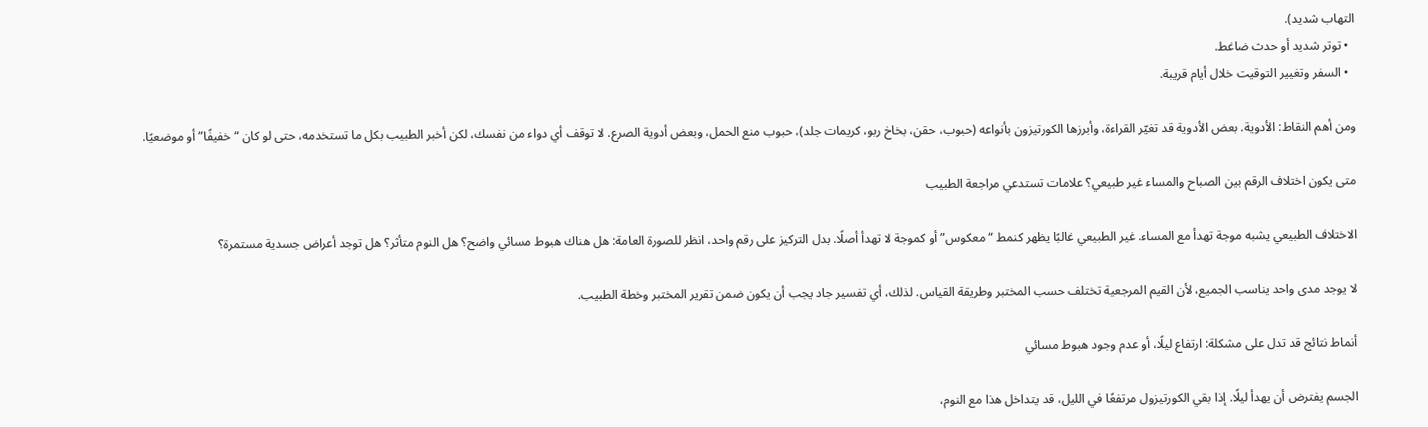التهاب شديد).
  • توتر شديد أو حدث ضاغط.
  • السفر وتغيير التوقيت خلال أيام قريبة.

ومن أهم النقاط: الأدوية. بعض الأدوية قد تغيّر القراءة، وأبرزها الكورتيزون بأنواعه (حبوب، حقن، بخاخ ربو، كريمات جلد)، حبوب منع الحمل، وبعض أدوية الصرع. لا توقف أي دواء من نفسك، لكن أخبر الطبيب بكل ما تستخدمه، حتى لو كان “خفيفًا” أو موضعيًا.

متى يكون اختلاف الرقم بين الصباح والمساء غير طبيعي؟ علامات تستدعي مراجعة الطبيب

الاختلاف الطبيعي يشبه موجة تهدأ مع المساء. غير الطبيعي غالبًا يظهر كنمط “معكوس” أو كموجة لا تهدأ أصلًا. بدل التركيز على رقم واحد، انظر للصورة العامة: هل هناك هبوط مسائي واضح؟ هل النوم متأثر؟ هل توجد أعراض جسدية مستمرة؟

لا يوجد مدى واحد يناسب الجميع، لأن القيم المرجعية تختلف حسب المختبر وطريقة القياس. لذلك، أي تفسير جاد يجب أن يكون ضمن تقرير المختبر وخطة الطبيب.

أنماط نتائج قد تدل على مشكلة: ارتفاع ليلًا، أو عدم وجود هبوط مسائي

الجسم يفترض أن يهدأ ليلًا. إذا بقي الكورتيزول مرتفعًا في الليل، قد يتداخل هذا مع النوم،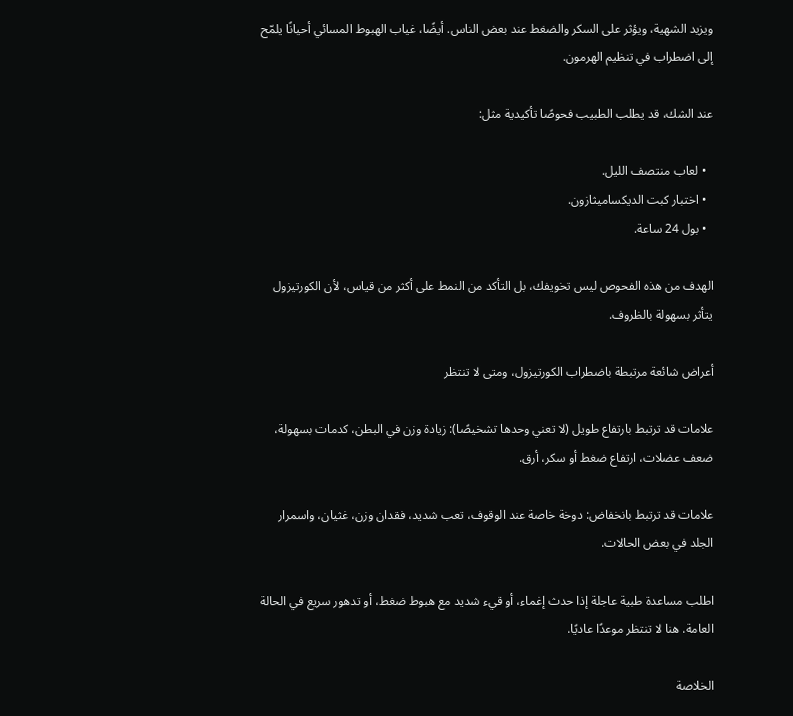ويزيد الشهية، ويؤثر على السكر والضغط عند بعض الناس. أيضًا، غياب الهبوط المسائي أحيانًا يلمّح إلى اضطراب في تنظيم الهرمون.

عند الشك، قد يطلب الطبيب فحوصًا تأكيدية مثل:

  • لعاب منتصف الليل.
  • اختبار كبت الديكساميثازون.
  • بول 24 ساعة.

الهدف من هذه الفحوص ليس تخويفك، بل التأكد من النمط على أكثر من قياس، لأن الكورتيزول يتأثر بسهولة بالظروف.

أعراض شائعة مرتبطة باضطراب الكورتيزول، ومتى لا تنتظر

علامات قد ترتبط بارتفاع طويل (لا تعني وحدها تشخيصًا): زيادة وزن في البطن، كدمات بسهولة، ضعف عضلات، ارتفاع ضغط أو سكر، أرق.

علامات قد ترتبط بانخفاض: دوخة خاصة عند الوقوف، تعب شديد، فقدان وزن، غثيان، واسمرار الجلد في بعض الحالات.

اطلب مساعدة طبية عاجلة إذا حدث إغماء، أو قيء شديد مع هبوط ضغط، أو تدهور سريع في الحالة العامة. هنا لا تنتظر موعدًا عاديًا.

الخلاصة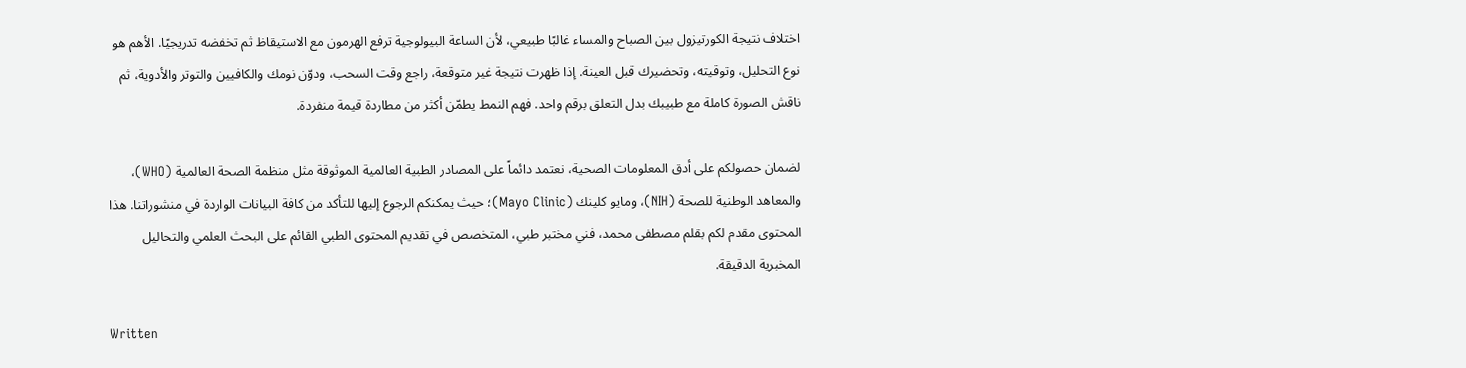اختلاف نتيجة الكورتيزول بين الصباح والمساء غالبًا طبيعي، لأن الساعة البيولوجية ترفع الهرمون مع الاستيقاظ ثم تخفضه تدريجيًا. الأهم هو نوع التحليل، وتوقيته، وتحضيرك قبل العينة. إذا ظهرت نتيجة غير متوقعة، راجع وقت السحب، ودوّن نومك والكافيين والتوتر والأدوية، ثم ناقش الصورة كاملة مع طبيبك بدل التعلق برقم واحد. فهم النمط يطمّن أكثر من مطاردة قيمة منفردة.

لضمان حصولكم على أدق المعلومات الصحية، نعتمد دائماً على المصادر الطبية العالمية الموثوقة مثل منظمة الصحة العالمية (WHO)، والمعاهد الوطنية للصحة (NIH)، ومايو كلينك (Mayo Clinic)؛ حيث يمكنكم الرجوع إليها للتأكد من كافة البيانات الواردة في منشوراتنا. هذا المحتوى مقدم لكم بقلم مصطفى محمد، فني مختبر طبي، المتخصص في تقديم المحتوى الطبي القائم على البحث العلمي والتحاليل المخبرية الدقيقة.

Written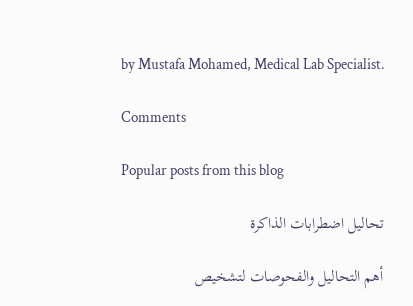by Mustafa Mohamed, Medical Lab Specialist.

Comments

Popular posts from this blog

تحاليل اضطرابات الذاكرة

أهم التحاليل والفحوصات لتشخيص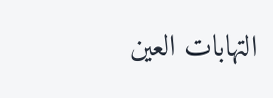التهابات العين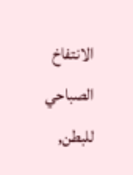الانتفاخ الصباحي للبطن,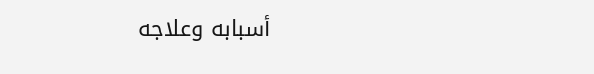أسبابه وعلاجه